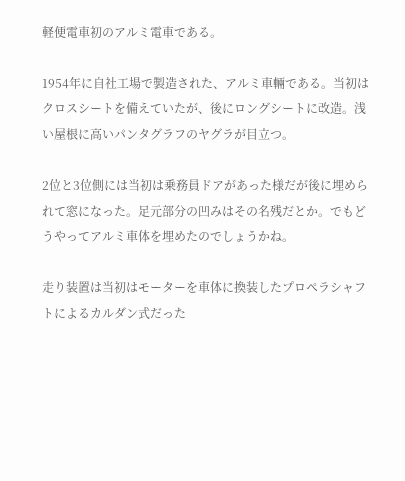軽便電車初のアルミ電車である。

1954年に自社工場で製造された、アルミ車輛である。当初はクロスシートを備えていたが、後にロングシートに改造。浅い屋根に高いパンタグラフのヤグラが目立つ。

2位と3位側には当初は乗務員ドアがあった様だが後に埋められて窓になった。足元部分の凹みはその名残だとか。でもどうやってアルミ車体を埋めたのでしょうかね。

走り装置は当初はモーターを車体に換装したプロペラシャフトによるカルダン式だった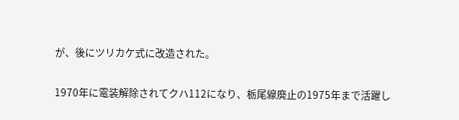が、後にツリカケ式に改造された。

1970年に電装解除されてクハ112になり、栃尾線廃止の1975年まで活躍し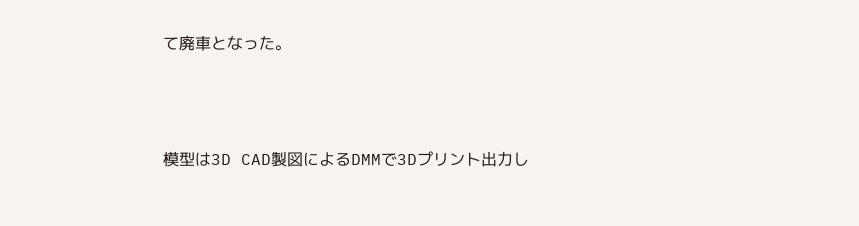て廃車となった。



模型は3D CAD製図によるDMMで3Dプリント出力し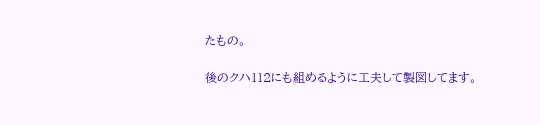たもの。

後のクハ112にも組めるように工夫して製図してます。